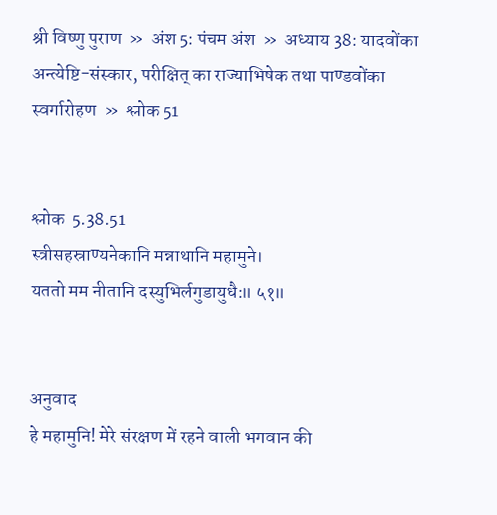श्री विष्णु पुराण  »  अंश 5: पंचम अंश  »  अध्याय 38: यादवोंका अन्त्येष्टि-संस्कार, परीक्षित् का राज्याभिषेक तथा पाण्डवोंका स्वर्गारोहण  »  श्लोक 51


श्लोक  5.38.51
स्त्रीसहस्राण्यनेकानि मन्नाथानि महामुने।
यततो मम नीतानि दस्युभिर्लगुडायुधै:॥ ५१॥


अनुवाद
हे महामुनि! मेरे संरक्षण में रहने वाली भगवान की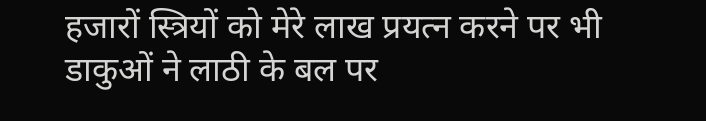हजारों स्त्रियों को मेरे लाख प्रयत्न करने पर भी डाकुओं ने लाठी के बल पर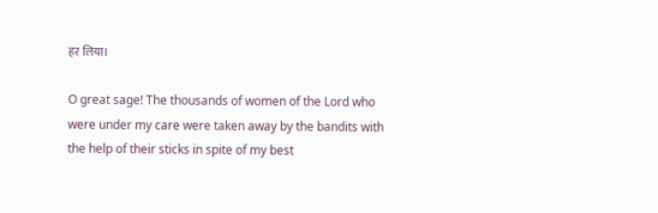हर लिया।

O great sage! The thousands of women of the Lord who were under my care were taken away by the bandits with the help of their sticks in spite of my best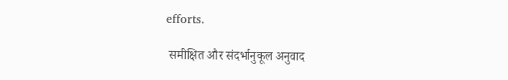efforts.

 समीक्षित और संदर्भानुकूल अनुवाद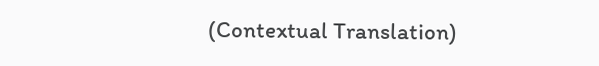(Contextual Translation)